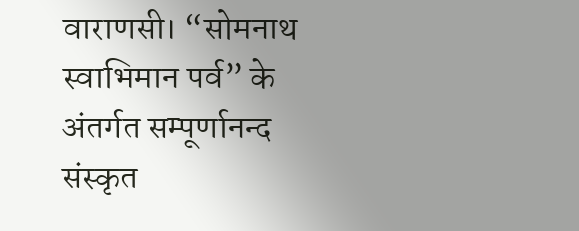वाराणसी। “सोमनाथ स्वाभिमान पर्व” के अंतर्गत सम्पूर्णानन्द संस्कृत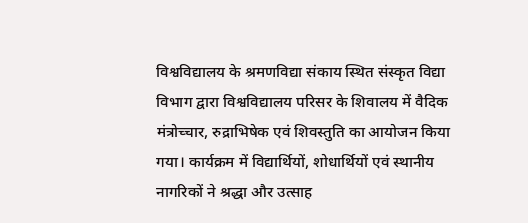विश्वविद्यालय के श्रमणविद्या संकाय स्थित संस्कृत विद्या विभाग द्वारा विश्वविद्यालय परिसर के शिवालय में वैदिक मंत्रोच्चार, रुद्राभिषेक एवं शिवस्तुति का आयोजन किया गया। कार्यक्रम में विद्यार्थियों, शोधार्थियों एवं स्थानीय नागरिकों ने श्रद्धा और उत्साह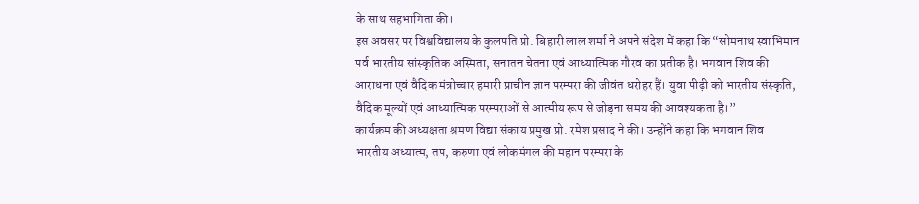के साथ सहभागिता की।
इस अवसर पर विश्वविद्यालय के कुलपति प्रो. बिहारी लाल शर्मा ने अपने संदेश में कहा कि “सोमनाथ स्वाभिमान पर्व भारतीय सांस्कृतिक अस्मिता, सनातन चेतना एवं आध्यात्मिक गौरव का प्रतीक है। भगवान शिव की आराधना एवं वैदिक मंत्रोच्चार हमारी प्राचीन ज्ञान परम्परा की जीवंत धरोहर हैं। युवा पीढ़ी को भारतीय संस्कृति, वैदिक मूल्यों एवं आध्यात्मिक परम्पराओं से आत्मीय रूप से जोड़ना समय की आवश्यकता है।”
कार्यक्रम की अध्यक्षता श्रमण विद्या संकाय प्रमुख प्रो. रमेश प्रसाद ने की। उन्होंने कहा कि भगवान शिव भारतीय अध्यात्म, तप, करुणा एवं लोकमंगल की महान परम्परा के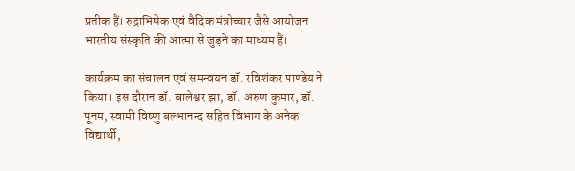प्रतीक हैं। रुद्राभिषेक एवं वैदिक मंत्रोच्चार जैसे आयोजन भारतीय संस्कृति की आत्मा से जुड़ने का माध्यम हैं।

कार्यक्रम का संचालन एवं समन्वयन डॉ. रविशंकर पाण्डेय ने किया। इस दौरान डॉ. बालेश्वर झा, डॉ. अरुण कुमार, डॉ. पूनम, स्वामी विष्णु बल्भानन्द सहित विभाग के अनेक विद्यार्थी,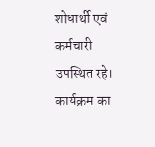शोधार्थी एवं कर्मचारी उपस्थित रहे। कार्यक्रम का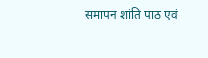समापन शांति पाठ एवं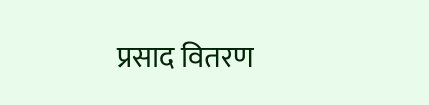प्रसाद वितरण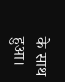के साथ हुआ।